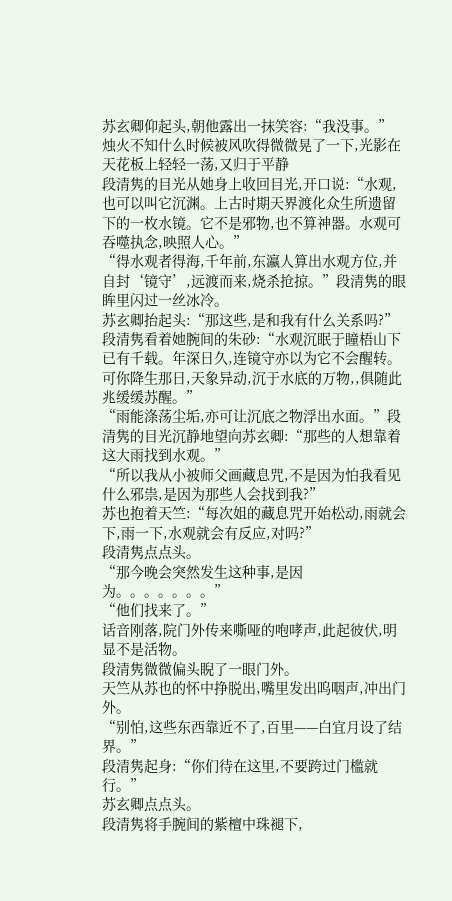苏玄卿仰起头,朝他露出一抹笑容:“我没事。”
烛火不知什么时候被风吹得微微晃了一下,光影在天花板上轻轻一荡,又归于平静
段清隽的目光从她身上收回目光,开口说:“水观,也可以叫它沉渊。上古时期天界渡化众生所遗留下的一枚水镜。它不是邪物,也不算神器。水观可吞噬执念,映照人心。”
“得水观者得海,千年前,东瀛人算出水观方位,并自封‘镜守’,远渡而来,烧杀抢掠。”段清隽的眼眸里闪过一丝冰冷。
苏玄卿抬起头:“那这些,是和我有什么关系吗?”
段清隽看着她腕间的朱砂:“水观沉眠于瞳梧山下已有千载。年深日久,连镜守亦以为它不会醒转。可你降生那日,天象异动,沉于水底的万物,,俱随此兆缓缓苏醒。”
“雨能涤荡尘垢,亦可让沉底之物浮出水面。”段清隽的目光沉静地望向苏玄卿:“那些的人想靠着这大雨找到水观。”
“所以我从小被师父画藏息咒,不是因为怕我看见什么邪祟,是因为那些人会找到我?”
苏也抱着天竺:“每次姐的藏息咒开始松动,雨就会下,雨一下,水观就会有反应,对吗?”
段清隽点点头。
“那今晚会突然发生这种事,是因为。。。。。。。”
“他们找来了。”
话音刚落,院门外传来嘶哑的咆哮声,此起彼伏,明显不是活物。
段清隽微微偏头睨了一眼门外。
天竺从苏也的怀中挣脱出,嘴里发出呜咽声,冲出门外。
“别怕,这些东西靠近不了,百里——白宜月设了结界。”
段清隽起身:“你们待在这里,不要跨过门槛就行。”
苏玄卿点点头。
段清隽将手腕间的紫檀中珠褪下,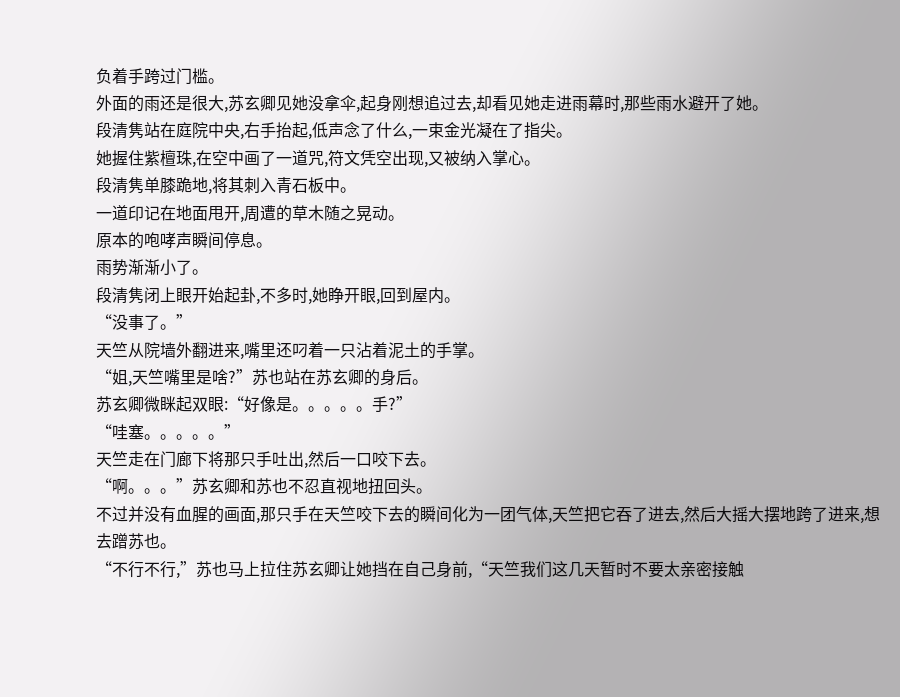负着手跨过门槛。
外面的雨还是很大,苏玄卿见她没拿伞,起身刚想追过去,却看见她走进雨幕时,那些雨水避开了她。
段清隽站在庭院中央,右手抬起,低声念了什么,一束金光凝在了指尖。
她握住紫檀珠,在空中画了一道咒,符文凭空出现,又被纳入掌心。
段清隽单膝跪地,将其刺入青石板中。
一道印记在地面甩开,周遭的草木随之晃动。
原本的咆哮声瞬间停息。
雨势渐渐小了。
段清隽闭上眼开始起卦,不多时,她睁开眼,回到屋内。
“没事了。”
天竺从院墙外翻进来,嘴里还叼着一只沾着泥土的手掌。
“姐,天竺嘴里是啥?”苏也站在苏玄卿的身后。
苏玄卿微眯起双眼:“好像是。。。。。手?”
“哇塞。。。。。”
天竺走在门廊下将那只手吐出,然后一口咬下去。
“啊。。。”苏玄卿和苏也不忍直视地扭回头。
不过并没有血腥的画面,那只手在天竺咬下去的瞬间化为一团气体,天竺把它吞了进去,然后大摇大摆地跨了进来,想去蹭苏也。
“不行不行,”苏也马上拉住苏玄卿让她挡在自己身前,“天竺我们这几天暂时不要太亲密接触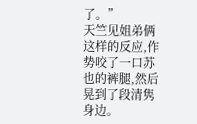了。”
天竺见姐弟俩这样的反应,作势咬了一口苏也的裤腿,然后晃到了段清隽身边。